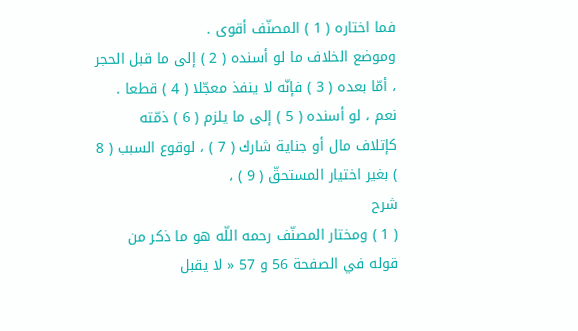فما اختاره ( 1 ) المصنّف أقوى .
وموضع الخلاف ما لو أسنده ( 2 ) إلى ما قبل الحجر ، أمّا بعده ( 3 ) فإنّه لا ينفذ معجّلا ( 4 ) قطعا .
نعم ، لو أسنده ( 5 ) إلى ما يلزم ( 6 ) ذمّته كإتلاف مال أو جناية شارك ( 7 ) ، لوقوع السبب ( 8 ) بغير اختيار المستحقّ ( 9 ) ،
شرح
( 1 ) ومختار المصنّف رحمه اللّه هو ما ذكر من قوله في الصفحة 56 و 57 « لا يقبل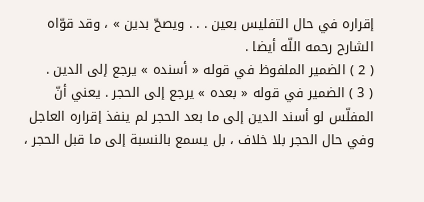إقراره في حال التفليس بعين . . . ويصحّ بدين » ، وقد قوّاه الشارح رحمه اللّه أيضا .
( 2 ) الضمير الملفوظ في قوله « أسنده » يرجع إلى الدين .
( 3 ) الضمير في قوله « بعده » يرجع إلى الحجر . يعني أنّ المفلّس لو أسند الدين إلى ما بعد الحجر لم ينفذ إقراره العاجل وفي حال الحجر بلا خلاف ، بل يسمع بالنسبة إلى ما قبل الحجر ،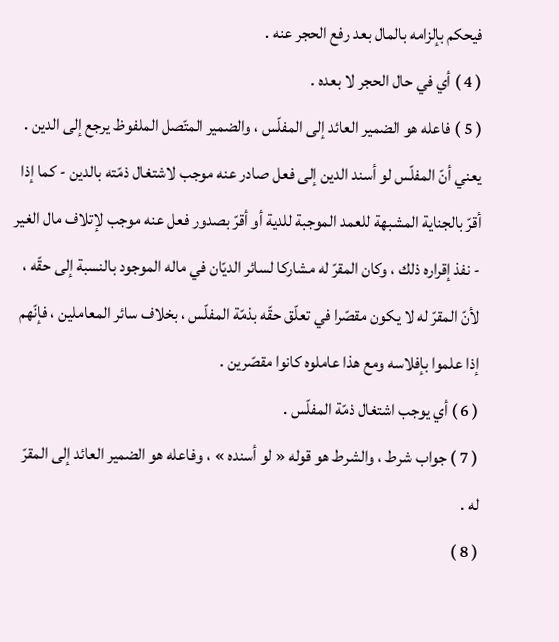فيحكم بإلزامه بالمال بعد رفع الحجر عنه .
( 4 ) أي في حال الحجر لا بعده .
( 5 ) فاعله هو الضمير العائد إلى المفلّس ، والضمير المتّصل الملفوظ يرجع إلى الدين .
يعني أنّ المفلّس لو أسند الدين إلى فعل صادر عنه موجب لاشتغال ذمّته بالدين - كما إذا أقرّ بالجناية المشبهة للعمد الموجبة للدية أو أقرّ بصدور فعل عنه موجب لإتلاف مال الغير - نفذ إقراره ذلك ، وكان المقرّ له مشاركا لسائر الديّان في ماله الموجود بالنسبة إلى حقّه ، لأنّ المقرّ له لا يكون مقصّرا في تعلّق حقّه بذمّة المفلّس ، بخلاف سائر المعاملين ، فإنّهم إذا علموا بإفلاسه ومع هذا عاملوه كانوا مقصّرين .
( 6 ) أي يوجب اشتغال ذمّة المفلّس .
( 7 ) جواب شرط ، والشرط هو قوله « لو أسنده » ، وفاعله هو الضمير العائد إلى المقرّ له .
( 8 )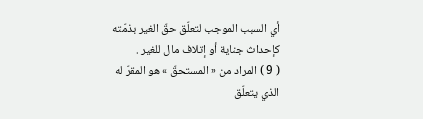أي السبب الموجب لتعلّق حقّ الغير بذمّته كإحداث جناية أو إتلاف مال للغير .
( 9 ) المراد من « المستحقّ » هو المقرّ له الذي يتعلّق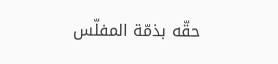حقّه بذمّة المفلّس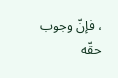، فإنّ وجوب حقّه